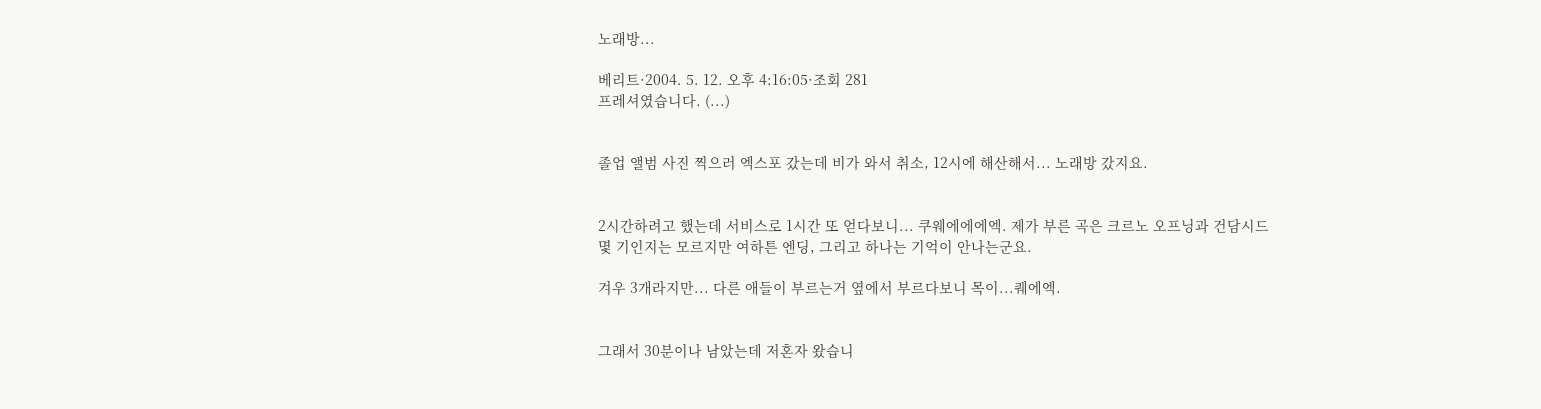노래방...

베리트·2004. 5. 12. 오후 4:16:05·조회 281
프레셔였습니다. (...)


졸업 앨범 사진 찍으러 엑스포 갔는데 비가 와서 취소, 12시에 해산해서... 노래방 갔지요.


2시간하려고 했는데 서비스로 1시간 또 얻다보니... 쿠웨에에에엑. 제가 부른 곡은 크르노 오프닝과 건담시드 몇 기인지는 모르지만 여하튼 엔딩, 그리고 하나는 기억이 안나는군요.

겨우 3개라지만... 다른 애들이 부르는거 옆에서 부르다보니 목이...퀘에엑.


그래서 30분이나 남았는데 저혼자 왔습니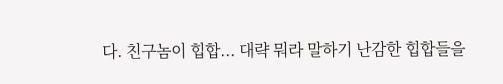다. 친구놈이 힙합... 대략 뭐라 말하기 난감한 힙합들을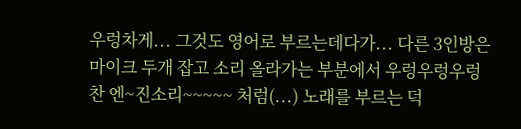우렁차게... 그것도 영어로 부르는데다가... 다른 3인방은 마이크 두개 잡고 소리 올라가는 부분에서 우렁우렁우렁찬 엔~진소리~~~~~ 처럼(...) 노래를 부르는 덕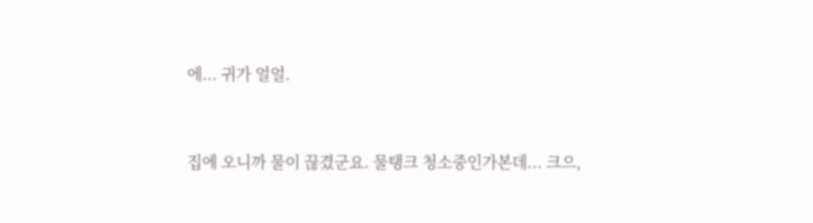에... 귀가 얼얼.


집에 오니까 물이 끊겼군요. 물탱크 청소중인가본데... 크으,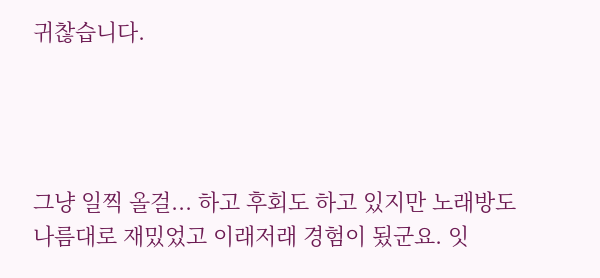귀찮습니다.




그냥 일찍 올걸... 하고 후회도 하고 있지만 노래방도 나름대로 재밌었고 이래저래 경험이 됬군요. 잇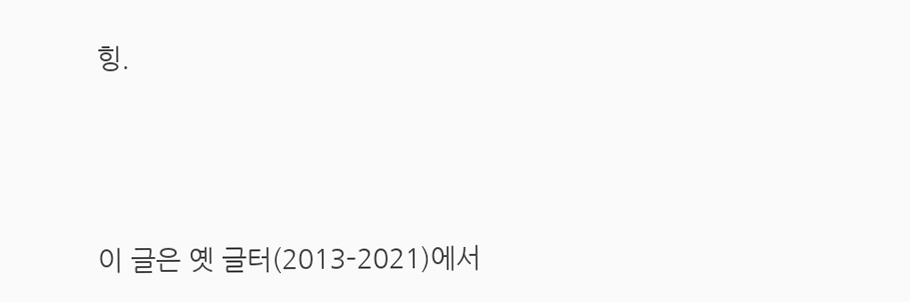힝.




이 글은 옛 글터(2013–2021)에서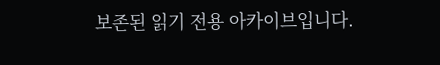보존된 읽기 전용 아카이브입니다.